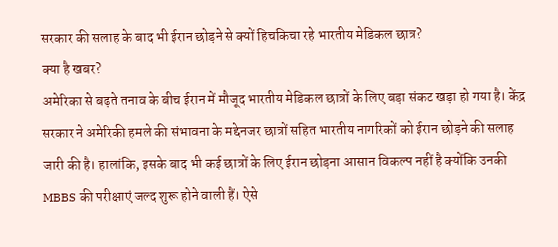सरकार की सलाह के बाद भी ईरान छोड़ने से क्यों हिचकिचा रहे भारतीय मेडिकल छात्र?
क्या है खबर?
अमेरिका से बढ़ते तनाव के बीच ईरान में मौजूद भारतीय मेडिकल छात्रों के लिए बड़ा संकट खड़ा हो गया है। केंद्र सरकार ने अमेरिकी हमले की संभावना के मद्देनजर छात्रों सहित भारतीय नागरिकों को ईरान छोड़ने की सलाह जारी की है। हालांकि, इसके बाद भी कई छात्रों के लिए ईरान छोड़ना आसान विकल्प नहीं है क्योंकि उनकी MBBS की परीक्षाएं जल्द शुरू होने वाली हैं। ऐसे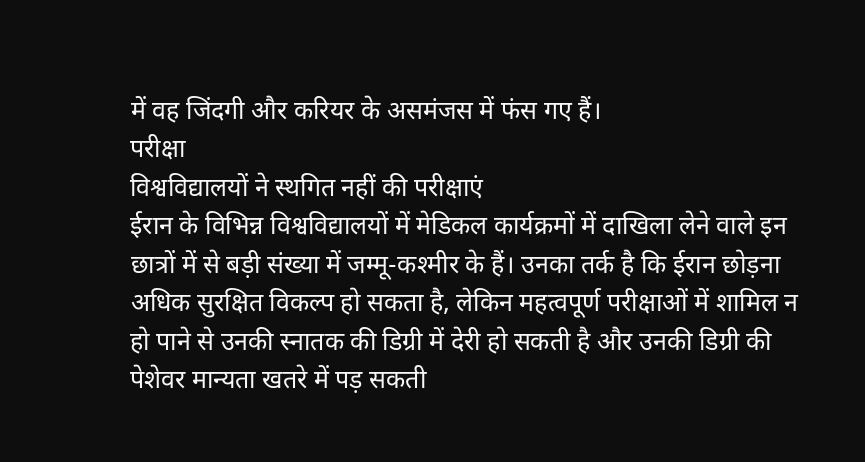में वह जिंदगी और करियर के असमंजस में फंस गए हैं।
परीक्षा
विश्वविद्यालयों ने स्थगित नहीं की परीक्षाएं
ईरान के विभिन्न विश्वविद्यालयों में मेडिकल कार्यक्रमों में दाखिला लेने वाले इन छात्रों में से बड़ी संख्या में जम्मू-कश्मीर के हैं। उनका तर्क है कि ईरान छोड़ना अधिक सुरक्षित विकल्प हो सकता है, लेकिन महत्वपूर्ण परीक्षाओं में शामिल न हो पाने से उनकी स्नातक की डिग्री में देरी हो सकती है और उनकी डिग्री की पेशेवर मान्यता खतरे में पड़ सकती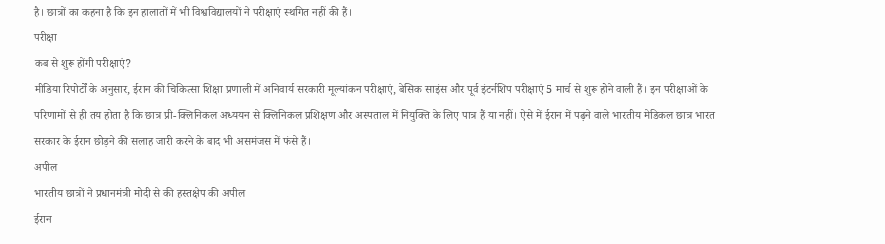है। छात्रों का कहना है कि इन हालातों में भी विश्वविद्यालयों ने परीक्षाएं स्थगित नहीं की हैं।
परीक्षा
कब से शुरू होंगी परीक्षाएं?
मीडिया रिपोर्टों के अनुसार, ईरान की चिकित्सा शिक्षा प्रणाली में अनिवार्य सरकारी मूल्यांकन परीक्षाएं, बेसिक साइंस और पूर्व इंटर्नशिप परीक्षाएं 5 मार्च से शुरू होने वाली हैं। इन परीक्षाओं के परिणामों से ही तय होता है कि छात्र प्री-क्लिनिकल अध्ययन से क्लिनिकल प्रशिक्षण और अस्पताल में नियुक्ति के लिए पात्र हैं या नहीं। ऐसे में ईरान में पढ़ने वाले भारतीय मेडिकल छात्र भारत सरकार के ईरान छोड़ने की सलाह जारी करने के बाद भी असमंजस में फंसे हैं।
अपील
भारतीय छात्रों ने प्रधानमंत्री मोदी से की हस्तक्षेप की अपील
ईरान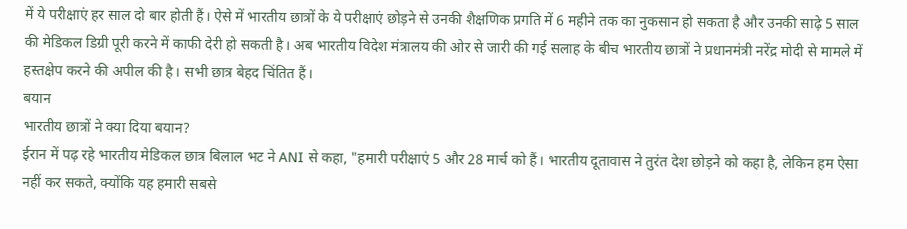में ये परीक्षाएं हर साल दो बार होती हैं। ऐसे में भारतीय छात्रों के ये परीक्षाएं छोड़ने से उनकी शैक्षणिक प्रगति में 6 महीने तक का नुकसान हो सकता है और उनकी साढ़े 5 साल की मेडिकल डिग्री पूरी करने में काफी देरी हो सकती है। अब भारतीय विदेश मंत्रालय की ओर से जारी की गई सलाह के बीच भारतीय छात्रों ने प्रधानमंत्री नरेंद्र मोदी से मामले में हस्तक्षेप करने की अपील की है। सभी छात्र बेहद चिंतित हैं।
बयान
भारतीय छात्रों ने क्या दिया बयान?
ईरान में पढ़ रहे भारतीय मेडिकल छात्र बिलाल भट ने ANI से कहा, "हमारी परीक्षाएं 5 और 28 मार्च को हैं। भारतीय दूतावास ने तुरंत देश छोड़ने को कहा है, लेकिन हम ऐसा नहीं कर सकते, क्योंकि यह हमारी सबसे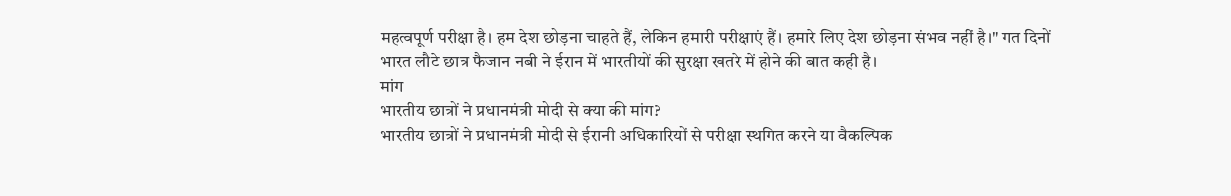महत्वपूर्ण परीक्षा है। हम देश छोड़ना चाहते हैं, लेकिन हमारी परीक्षाएं हैं। हमारे लिए देश छोड़ना संभव नहीं है।" गत दिनों भारत लौटे छात्र फैजान नबी ने ईरान में भारतीयों की सुरक्षा खतरे में होने की बात कही है।
मांग
भारतीय छात्रों ने प्रधानमंत्री मोदी से क्या की मांग?
भारतीय छात्रों ने प्रधानमंत्री मोदी से ईरानी अधिकारियों से परीक्षा स्थगित करने या वैकल्पिक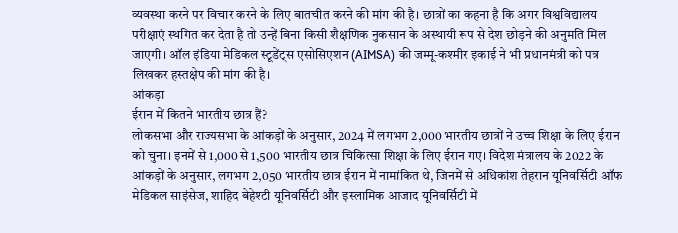व्यवस्था करने पर विचार करने के लिए बातचीत करने की मांग की है। छात्रों का कहना है कि अगर विश्वविद्यालय परीक्षाएं स्थगित कर देता है तो उन्हें बिना किसी शैक्षणिक नुकसान के अस्थायी रूप से देश छोड़ने की अनुमति मिल जाएगी। ऑल इंडिया मेडिकल स्टूडेंट्स एसोसिएशन (AIMSA) की जम्मू-कश्मीर इकाई ने भी प्रधानमंत्री को पत्र लिखकर हस्तक्षेप की मांग की है।
आंकड़ा
ईरान में कितने भारतीय छात्र हैं?
लोकसभा और राज्यसभा के आंकड़ों के अनुसार, 2024 में लगभग 2,000 भारतीय छात्रों ने उच्च शिक्षा के लिए ईरान को चुना। इनमें से 1,000 से 1,500 भारतीय छात्र चिकित्सा शिक्षा के लिए ईरान गए। विदेश मंत्रालय के 2022 के आंकड़ों के अनुसार, लगभग 2,050 भारतीय छात्र ईरान में नामांकित थे, जिनमें से अधिकांश तेहरान यूनिवर्सिटी ऑफ मेडिकल साइंसेज, शाहिद बेहेश्टी यूनिवर्सिटी और इस्लामिक आजाद यूनिवर्सिटी में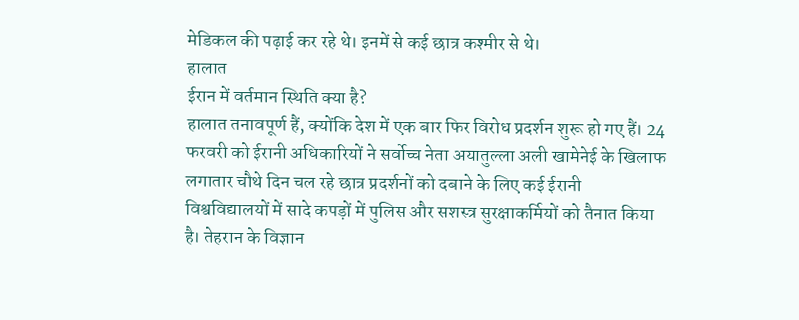मेडिकल की पढ़ाई कर रहे थे। इनमें से कई छात्र कश्मीर से थे।
हालात
ईरान में वर्तमान स्थिति क्या है?
हालात तनावपूर्ण हैं, क्योंकि देश में एक बार फिर विरोध प्रदर्शन शुरू हो गए हैं। 24 फरवरी को ईरानी अधिकारियों ने सर्वोच्च नेता अयातुल्ला अली खामेनेई के खिलाफ लगातार चौथे दिन चल रहे छात्र प्रदर्शनों को दबाने के लिए कई ईरानी विश्वविद्यालयों में सादे कपड़ों में पुलिस और सशस्त्र सुरक्षाकर्मियों को तैनात किया है। तेहरान के विज्ञान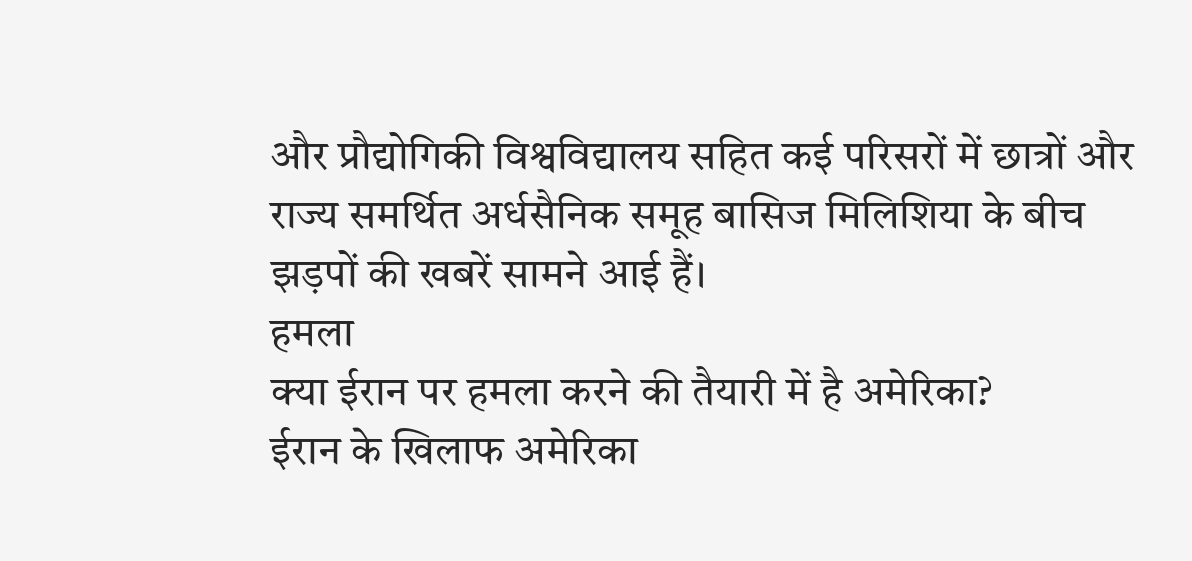और प्रौद्योगिकी विश्वविद्यालय सहित कई परिसरों में छात्रों और राज्य समर्थित अर्धसैनिक समूह बासिज मिलिशिया के बीच झड़पों की खबरें सामने आई हैं।
हमला
क्या ईरान पर हमला करने की तैयारी में है अमेरिका?
ईरान के खिलाफ अमेरिका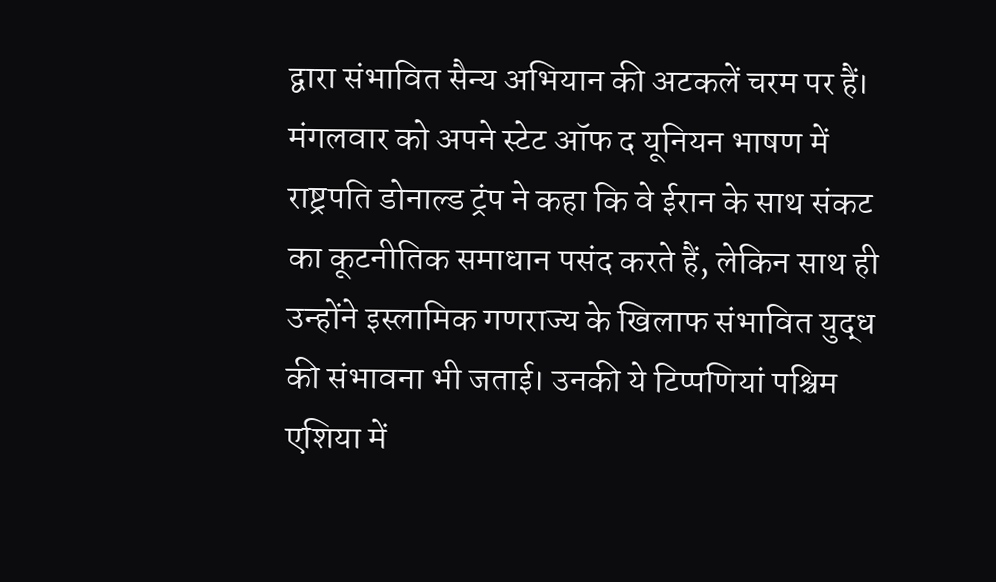द्वारा संभावित सैन्य अभियान की अटकलें चरम पर हैं। मंगलवार को अपने स्टेट ऑफ द यूनियन भाषण में राष्ट्रपति डोनाल्ड ट्रंप ने कहा कि वे ईरान के साथ संकट का कूटनीतिक समाधान पसंद करते हैं, लेकिन साथ ही उन्होंने इस्लामिक गणराज्य के खिलाफ संभावित युद्ध की संभावना भी जताई। उनकी ये टिप्पणियां पश्चिम एशिया में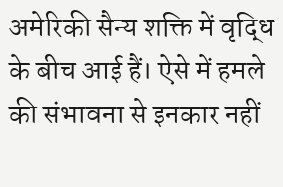अमेरिकी सैन्य शक्ति में वृद्धि के बीच आई हैं। ऐसे में हमले की संभावना से इनकार नहीं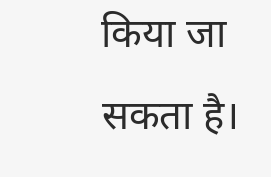किया जा सकता है।